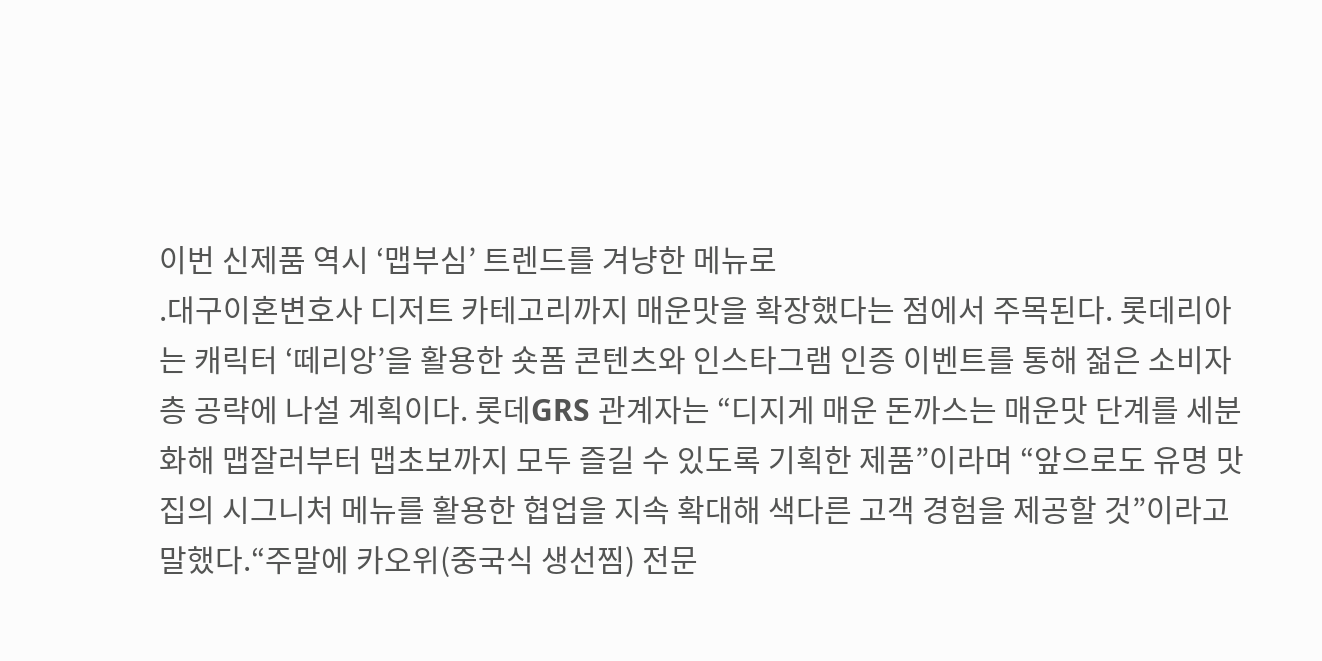이번 신제품 역시 ‘맵부심’ 트렌드를 겨냥한 메뉴로
.대구이혼변호사 디저트 카테고리까지 매운맛을 확장했다는 점에서 주목된다. 롯데리아는 캐릭터 ‘떼리앙’을 활용한 숏폼 콘텐츠와 인스타그램 인증 이벤트를 통해 젊은 소비자층 공략에 나설 계획이다. 롯데GRS 관계자는 “디지게 매운 돈까스는 매운맛 단계를 세분화해 맵잘러부터 맵초보까지 모두 즐길 수 있도록 기획한 제품”이라며 “앞으로도 유명 맛집의 시그니처 메뉴를 활용한 협업을 지속 확대해 색다른 고객 경험을 제공할 것”이라고 말했다.“주말에 카오위(중국식 생선찜) 전문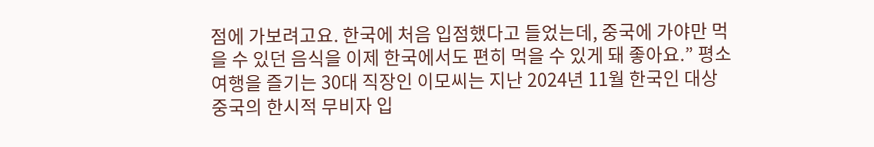점에 가보려고요. 한국에 처음 입점했다고 들었는데, 중국에 가야만 먹을 수 있던 음식을 이제 한국에서도 편히 먹을 수 있게 돼 좋아요.” 평소 여행을 즐기는 30대 직장인 이모씨는 지난 2024년 11월 한국인 대상 중국의 한시적 무비자 입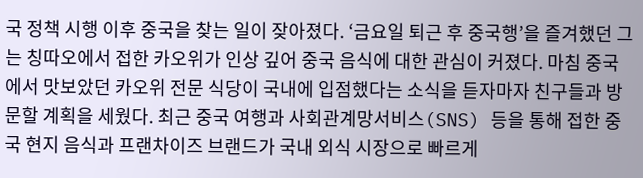국 정책 시행 이후 중국을 찾는 일이 잦아졌다. ‘금요일 퇴근 후 중국행’을 즐겨했던 그는 칭따오에서 접한 카오위가 인상 깊어 중국 음식에 대한 관심이 커졌다. 마침 중국에서 맛보았던 카오위 전문 식당이 국내에 입점했다는 소식을 듣자마자 친구들과 방문할 계획을 세웠다. 최근 중국 여행과 사회관계망서비스(SNS) 등을 통해 접한 중국 현지 음식과 프랜차이즈 브랜드가 국내 외식 시장으로 빠르게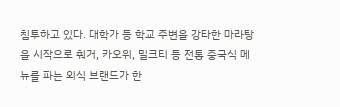침투하고 있다. 대학가 등 학교 주변을 강타한 마라탕을 시작으로 훠거, 카오위, 밀크티 등 전통 중국식 메뉴를 파는 외식 브랜드가 한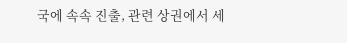국에 속속 진출, 관련 상권에서 세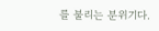를 불리는 분위기다.